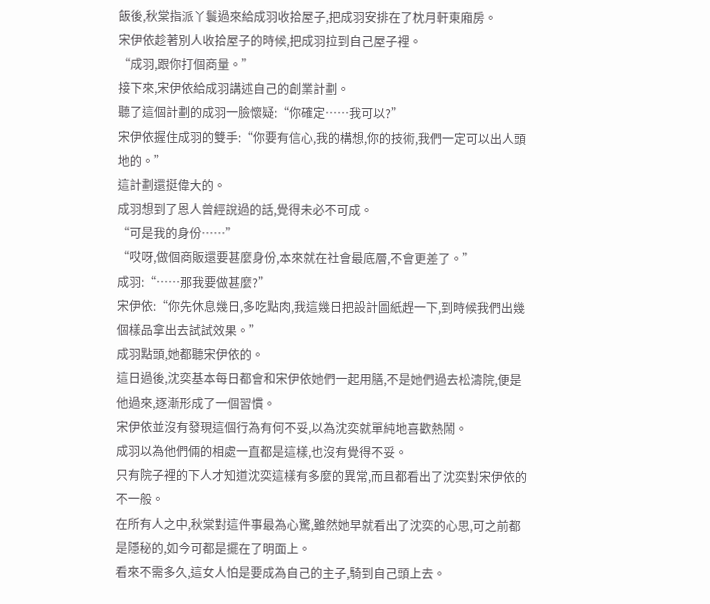飯後,秋棠指派丫鬟過來給成羽收拾屋子,把成羽安排在了枕月軒東廂房。
宋伊依趁著別人收拾屋子的時候,把成羽拉到自己屋子裡。
“成羽,跟你打個商量。”
接下來,宋伊依給成羽講述自己的創業計劃。
聽了這個計劃的成羽一臉懷疑:“你確定……我可以?”
宋伊依握住成羽的雙手:“你要有信心,我的構想,你的技術,我們一定可以出人頭地的。”
這計劃還挺偉大的。
成羽想到了恩人曾經說過的話,覺得未必不可成。
“可是我的身份……”
“哎呀,做個商販還要甚麼身份,本來就在社會最底層,不會更差了。”
成羽:“……那我要做甚麼?”
宋伊依:“你先休息幾日,多吃點肉,我這幾日把設計圖紙趕一下,到時候我們出幾個樣品拿出去試試效果。”
成羽點頭,她都聽宋伊依的。
這日過後,沈奕基本每日都會和宋伊依她們一起用膳,不是她們過去松濤院,便是他過來,逐漸形成了一個習慣。
宋伊依並沒有發現這個行為有何不妥,以為沈奕就單純地喜歡熱鬧。
成羽以為他們倆的相處一直都是這樣,也沒有覺得不妥。
只有院子裡的下人才知道沈奕這樣有多麼的異常,而且都看出了沈奕對宋伊依的不一般。
在所有人之中,秋棠對這件事最為心驚,雖然她早就看出了沈奕的心思,可之前都是隱秘的,如今可都是擺在了明面上。
看來不需多久,這女人怕是要成為自己的主子,騎到自己頭上去。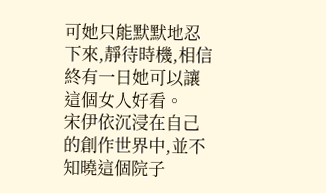可她只能默默地忍下來,靜待時機,相信終有一日她可以讓這個女人好看。
宋伊依沉浸在自己的創作世界中,並不知曉這個院子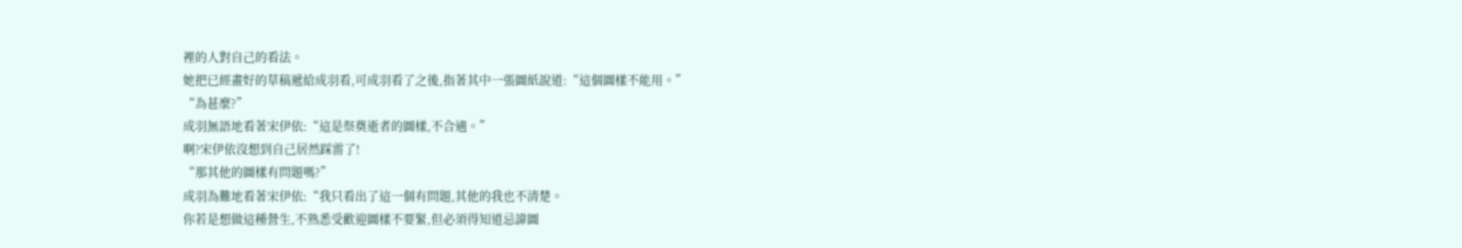裡的人對自己的看法。
她把已經畫好的草稿遞給成羽看,可成羽看了之後,指著其中一張圖紙說道:“這個圖樣不能用。”
“為甚麼?”
成羽無語地看著宋伊依:“這是祭奠逝者的圖樣,不合適。”
啊?宋伊依沒想到自己居然踩雷了!
“那其他的圖樣有問題嗎?”
成羽為難地看著宋伊依:“我只看出了這一個有問題,其他的我也不清楚。
你若是想做這種營生,不熟悉受歡迎圖樣不要緊,但必須得知道忌諱圖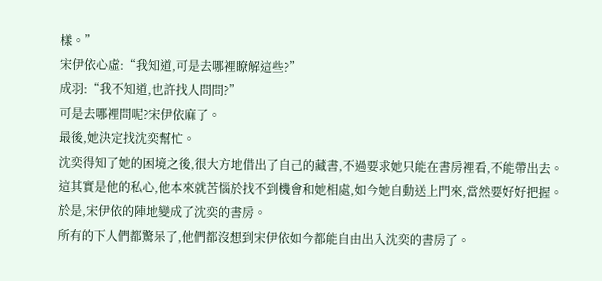樣。”
宋伊依心虛:“我知道,可是去哪裡瞭解這些?”
成羽:“我不知道,也許找人問問?”
可是去哪裡問呢?宋伊依麻了。
最後,她決定找沈奕幫忙。
沈奕得知了她的困境之後,很大方地借出了自己的藏書,不過要求她只能在書房裡看,不能帶出去。
這其實是他的私心,他本來就苦惱於找不到機會和她相處,如今她自動送上門來,當然要好好把握。
於是,宋伊依的陣地變成了沈奕的書房。
所有的下人們都驚呆了,他們都沒想到宋伊依如今都能自由出入沈奕的書房了。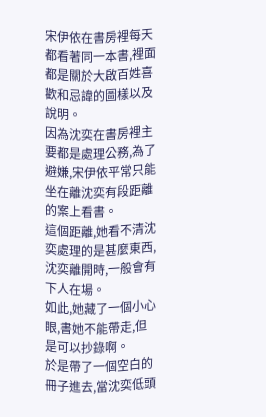宋伊依在書房裡每天都看著同一本書,裡面都是關於大啟百姓喜歡和忌諱的圖樣以及說明。
因為沈奕在書房裡主要都是處理公務,為了避嫌,宋伊依平常只能坐在離沈奕有段距離的案上看書。
這個距離,她看不清沈奕處理的是甚麼東西,沈奕離開時,一般會有下人在場。
如此,她藏了一個小心眼,書她不能帶走,但是可以抄錄啊。
於是帶了一個空白的冊子進去,當沈奕低頭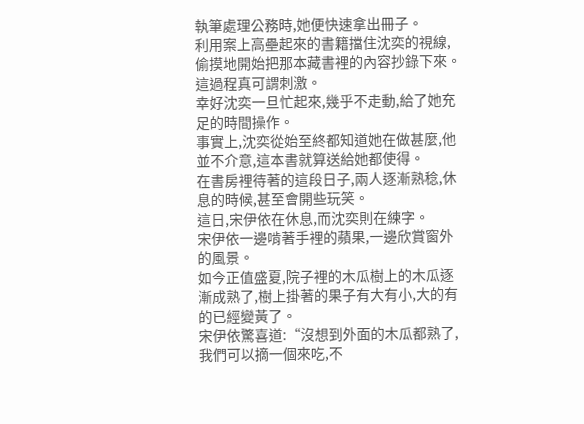執筆處理公務時,她便快速拿出冊子。
利用案上高壘起來的書籍擋住沈奕的視線,偷摸地開始把那本藏書裡的內容抄錄下來。
這過程真可謂刺激。
幸好沈奕一旦忙起來,幾乎不走動,給了她充足的時間操作。
事實上,沈奕從始至終都知道她在做甚麼,他並不介意,這本書就算送給她都使得。
在書房裡待著的這段日子,兩人逐漸熟稔,休息的時候,甚至會開些玩笑。
這日,宋伊依在休息,而沈奕則在練字。
宋伊依一邊啃著手裡的蘋果,一邊欣賞窗外的風景。
如今正值盛夏,院子裡的木瓜樹上的木瓜逐漸成熟了,樹上掛著的果子有大有小,大的有的已經變黃了。
宋伊依驚喜道:“沒想到外面的木瓜都熟了,我們可以摘一個來吃,不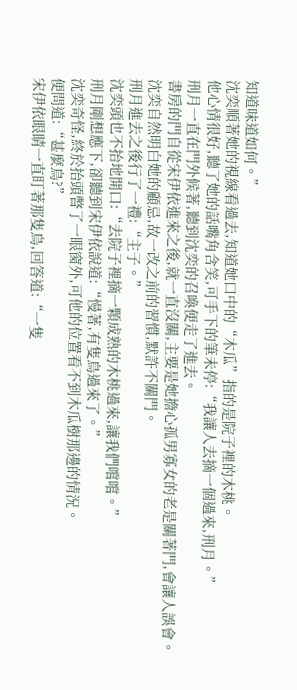知道味道如何。”
沈奕順著她的視線看過去,知道她口中的“木瓜”指的是院子裡的木桃。
他心情很好,聽了她的話嘴角含笑,可手下的筆未停:“我讓人去摘一個過來,刑月。”
刑月一直在門外候著,聽到沈奕的召喚便走了進去。
書房的門自從宋伊依進來之後,就一直沒關,主要是她擔心孤男寡女的老是關著門,會讓人誤會。
沈奕自然明白她的顧忌,故一改之前的習慣,默許不關門。
刑月進去之後行了一禮:“主子。”
沈奕頭也不抬地開口:“去院子裡摘一顆成熟的木桃過來,讓我們嚐嚐。”
刑月剛想應下,卻聽到宋伊依說道:“慢著,有隻鳥過來了。”
沈奕奇怪,終於抬頭瞥了一眼窗外,可他的位置看不到木瓜樹那邊的情況。
便問道:“甚麼鳥?”
宋伊依眼睛一直盯著那隻鳥,回答道:“一隻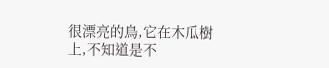很漂亮的鳥,它在木瓜樹上,不知道是不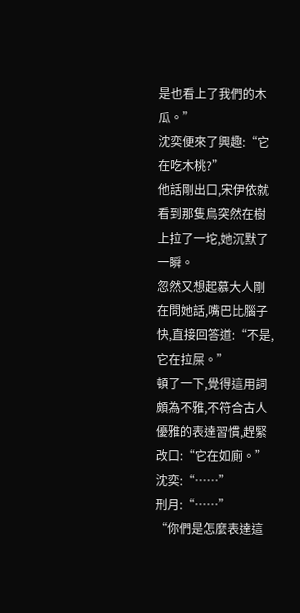是也看上了我們的木瓜。”
沈奕便來了興趣:“它在吃木桃?”
他話剛出口,宋伊依就看到那隻鳥突然在樹上拉了一坨,她沉默了一瞬。
忽然又想起慕大人剛在問她話,嘴巴比腦子快,直接回答道:“不是,它在拉屎。”
頓了一下,覺得這用詞頗為不雅,不符合古人優雅的表達習慣,趕緊改口:“它在如廁。”
沈奕:“……”
刑月:“……”
“你們是怎麼表達這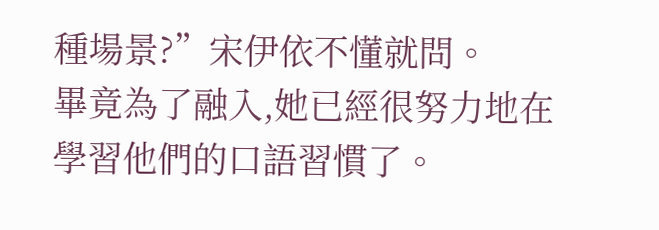種場景?”宋伊依不懂就問。
畢竟為了融入,她已經很努力地在學習他們的口語習慣了。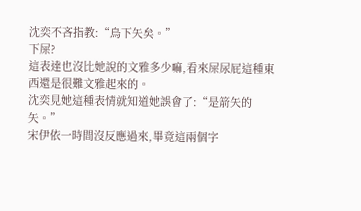沈奕不吝指教:“鳥下矢矣。”
下屎?
這表達也沒比她說的文雅多少嘛,看來屎尿屁這種東西還是很難文雅起來的。
沈奕見她這種表情就知道她誤會了:“是箭矢的矢。”
宋伊依一時間沒反應過來,畢竟這兩個字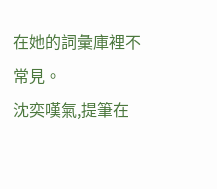在她的詞彙庫裡不常見。
沈奕嘆氣,提筆在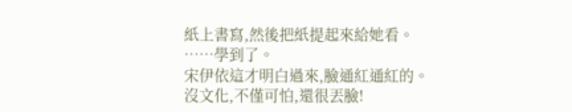紙上書寫,然後把紙提起來給她看。
……學到了。
宋伊依這才明白過來,臉通紅通紅的。
沒文化,不僅可怕,還很丟臉!